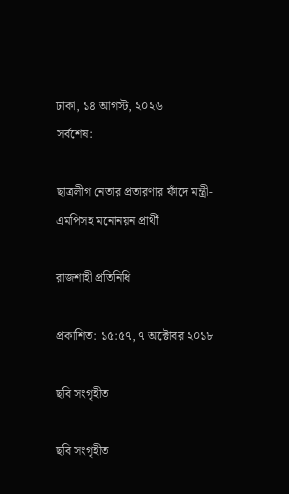ঢাকা, ১৪ আগস্ট, ২০২৬
সর্বশেষ:

ছাত্রলীগ নেতার প্রতারণার ফাঁদে মন্ত্রী-এমপিসহ মনোনয়ন প্রার্থী

রাজশাহী প্রতিনিধি

প্রকাশিত: ১৫:৫৭, ৭ অক্টোবর ২০১৮

ছবি সংগৃহীত

ছবি সংগৃহীত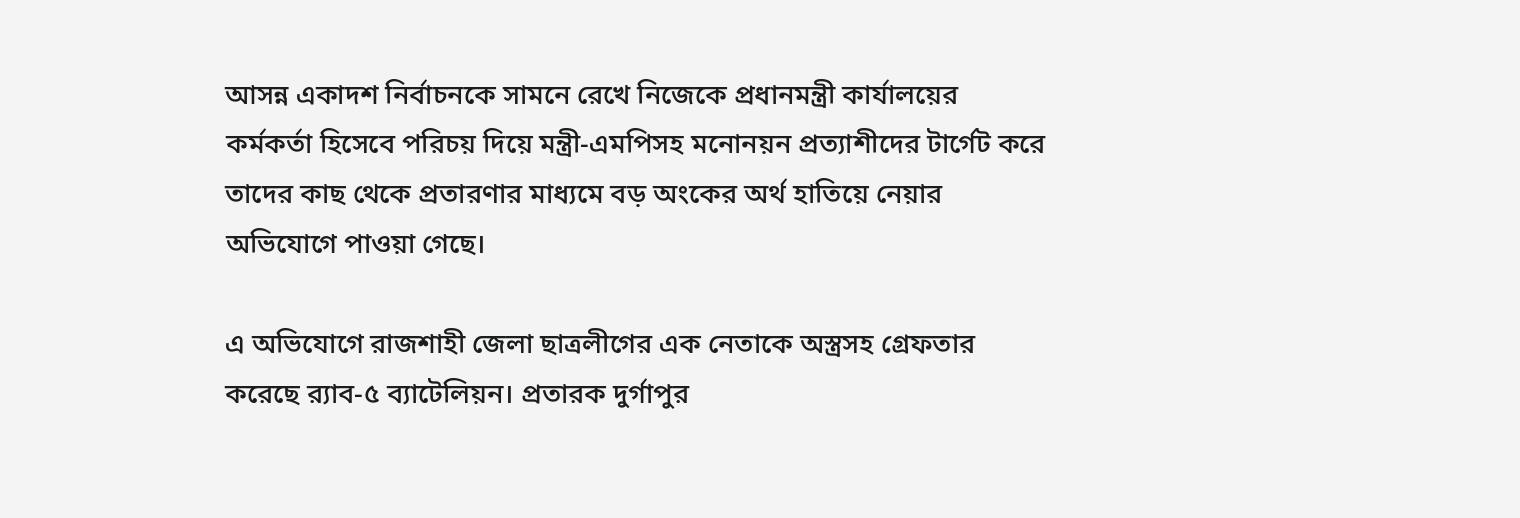আসন্ন একাদশ নির্বাচনকে সামনে রেখে নিজেকে প্রধানমন্ত্রী কার্যালয়ের কর্মকর্তা হিসেবে পরিচয় দিয়ে মন্ত্রী-এমপিসহ মনোনয়ন প্রত্যাশীদের টার্গেট করে তাদের কাছ থেকে প্রতারণার মাধ্যমে বড় অংকের অর্থ হাতিয়ে নেয়ার অভিযোগে পাওয়া গেছে।

এ অভিযোগে রাজশাহী জেলা ছাত্রলীগের এক নেতাকে অস্ত্রসহ গ্রেফতার করেছে র‌্যাব-৫ ব্যাটেলিয়ন। প্রতারক দুর্গাপুর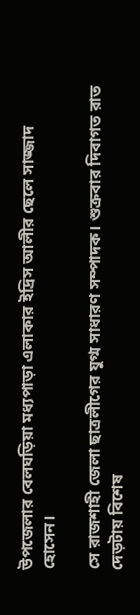উপজেলার বেলঘড়িয়া মধ্যপাড়া এলাকার ইদ্রিস আলীর ছেলে সাজ্জাদ হোসেন।

সে রাজশাহী জেলা ছাত্রলীগের যুগ্ম সাধারণ সম্পাদক। শুক্রবার দিবাগত রাত দেড়টায় বিশেষ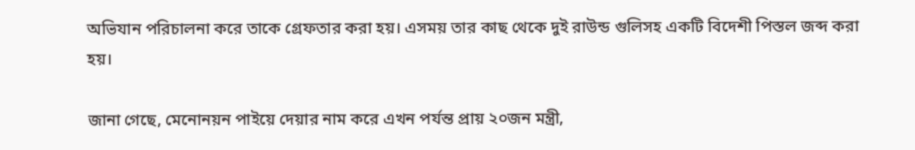অভিযান পরিচালনা করে তাকে গ্রেফতার করা হয়। এসময় তার কাছ থেকে দুই রাউন্ড গুলিসহ একটি বিদেশী পিস্তল জব্দ করা হয়।

জানা গেছে, মেনোনয়ন পাইয়ে দেয়ার নাম করে এখন পর্যন্ত প্রায় ২০জন মন্ত্রী,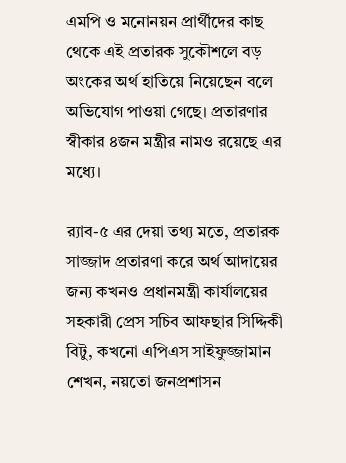এমপি ও মনোনয়ন প্রার্থীদের কাছ থেকে এই প্রতারক সুকৌশলে বড় অংকের অর্থ হাতিয়ে নিয়েছেন বলে অভিযোগ পাওয়া গেছে। প্রতারণার স্বীকার ৪জন মন্ত্রীর নামও রয়েছে এর মধ্যে।

র‌্যাব-৫ এর দেয়া তথ্য মতে, প্রতারক সাজ্জাদ প্রতারণা করে অর্থ আদায়ের জন্য কখনও প্রধানমন্ত্রী কার্যালয়ের সহকারী প্রেস সচিব আফছার সিদ্দিকী বিটু, কখনো এপিএস সাইফুজ্জামান শেখন, নয়তো জনপ্রশাসন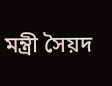মন্ত্রী সৈয়দ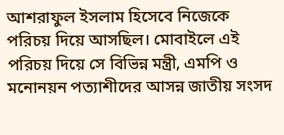আশরাফুল ইসলাম হিসেবে নিজেকে পরিচয় দিয়ে আসছিল। মোবাইলে এই পরিচয় দিয়ে সে বিভিন্ন মন্ত্রী, এমপি ও মনোনয়ন পত্যাশীদের আসন্ন জাতীয় সংসদ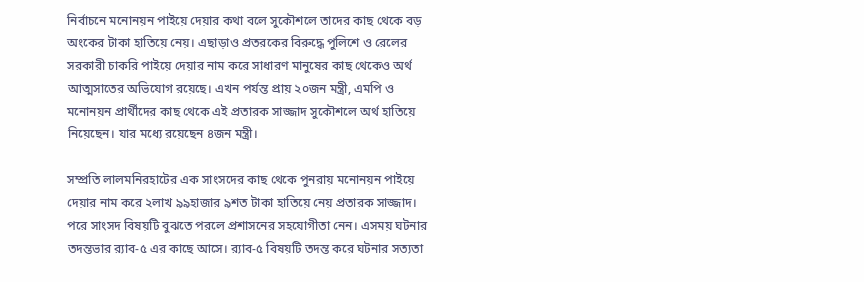নির্বাচনে মনোনয়ন পাইয়ে দেয়ার কথা বলে সুকৌশলে তাদের কাছ থেকে বড় অংকের টাকা হাতিয়ে নেয়। এছাড়াও প্রতরকের বিরুদ্ধে পুলিশে ও রেলের সরকারী চাকরি পাইয়ে দেয়ার নাম করে সাধারণ মানুষের কাছ থেকেও অর্থ আত্মসাতের অভিযোগ রয়েছে। এখন পর্যন্ত প্রায় ২০জন মন্ত্রী, এমপি ও মনোনয়ন প্রার্থীদের কাছ থেকে এই প্রতারক সাজ্জাদ সুকৌশলে অর্থ হাতিয়ে নিয়েছেন। যার মধ্যে রয়েছেন ৪জন মন্ত্রী।

সম্প্রতি লালমনিরহাটের এক সাংসদের কাছ থেকে পুনরায় মনোনয়ন পাইয়ে দেয়ার নাম করে ২লাখ ৯৯হাজার ৯শত টাকা হাতিয়ে নেয় প্রতারক সাজ্জাদ। পরে সাংসদ বিষয়টি বুঝতে পরলে প্রশাসনের সহযোগীতা নেন। এসময় ঘটনার তদন্তভার র‌্যাব-৫ এর কাছে আসে। র‌্যাব-৫ বিষয়টি তদন্ত করে ঘটনার সত্যতা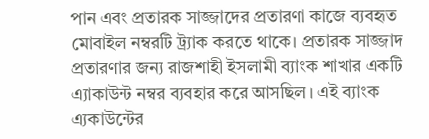পান এবং প্রতারক সাজ্জাদের প্রতারণা কাজে ব্যবহৃত মোবাইল নম্বরটি ট্র্যাক করতে থাকে। প্রতারক সাজ্জাদ প্রতারণার জন্য রাজশাহী ইসলামী ব্যাংক শাখার একটি এ্যাকাউন্ট নম্বর ব্যবহার করে আসছিল। এই ব্যাংক এ্যকাউন্টের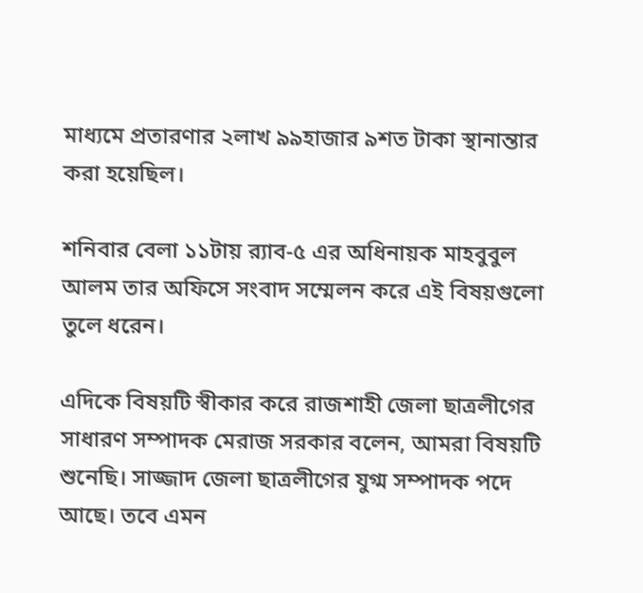মাধ্যমে প্রতারণার ২লাখ ৯৯হাজার ৯শত টাকা স্থানান্তার করা হয়েছিল।

শনিবার বেলা ১১টায় র‌্যাব-৫ এর অধিনায়ক মাহবুবুল আলম তার অফিসে সংবাদ সম্মেলন করে এই বিষয়গুলো তুলে ধরেন।

এদিকে বিষয়টি স্বীকার করে রাজশাহী জেলা ছাত্রলীগের সাধারণ সম্পাদক মেরাজ সরকার বলেন, আমরা বিষয়টি শুনেছি। সাজ্জাদ জেলা ছাত্রলীগের যুগ্ম সম্পাদক পদে আছে। তবে এমন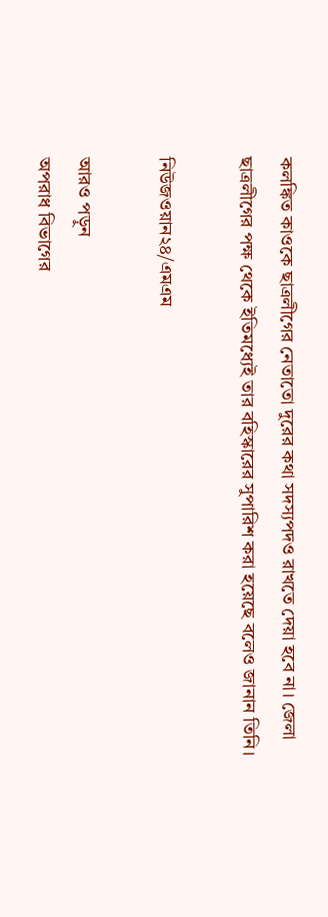কলঙ্কিত কাওকে ছাত্রলীগের নেতাতো দুরের কথা সদস্যপদও রাখতে দেয়া হবে না। জেলা ছাত্রলীগের পক্ষ থেকে ইতিমধ্যেই তার বহিস্কারের সুপারিশ করা হয়েছে বলেও জানান তিনি।

নিউজওয়ান২৪/এমএম

আরও পড়ুন
অপরাধ বিভাগের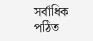সর্বাধিক পঠিত